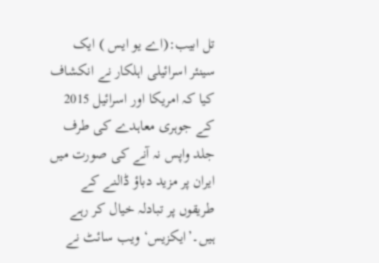تل ابیب:(اے یو ایس ) ایک سینئر اسرائیلی اہلکار نے انکشاف کیا کہ امریکا اور اسرائیل 2015 کے جوہری معاہدے کی طرف جلد واپس نہ آنے کی صورت میں ایران پر مزید دباؤ ڈالنے کے طریقوں پر تبادلہ خیال کر رہے ہیں۔’ایکزیس‘ ویب سائٹ نے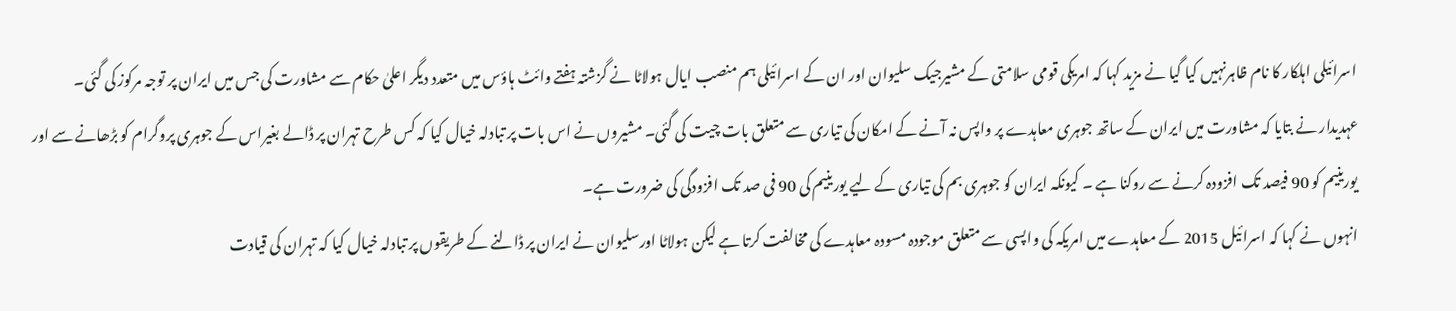اسرائیلی اہلکار کا نام ظاہرنہیں کیا گیا نے مزید کہا کہ امریکی قومی سلامتی کے مشیرجیک سلیوان اور ان کے اسرائیلی ہم منصب ایال ہولاٹا نے گزشتہ ہفتے وائٹ ہاؤس میں متعدد دیگر اعلیٰ حکام سے مشاورت کی جس میں ایران پر توجہ مرکوز کی گئی۔
عہدیدار نے بتایا کہ مشاورت میں ایران کے ساتھ جوہری معاہدے پر واپس نہ آنے کے امکان کی تیاری سے متعلق بات چیت کی گئی۔ مشیروں نے اس بات پر تبادلہ خیال کیا کہ کس طرح تہران پر ڈالے بغیراس کے جوہری پروگرام کو بڑھانے سے اور یورینیم کو 90 فیصد تک افزودہ کرنے سے روکنا ہے ۔ کیونکہ ایران کو جوہری بم کی تیاری کے لیے یورینیم کی 90 فی صد تک افزودگی کی ضرورت ہے۔
انہوں نے کہا کہ اسرائیل 2015 کے معاہدے میں امریکہ کی واپسی سے متعلق موجودہ مسودہ معاہدے کی مخالفت کرتا ہے لیکن ہولاٹا اورسلیوان نے ایران پر ڈالنے کے طریقوں پر تبادلہ خیال کیا کہ تہران کی قیادت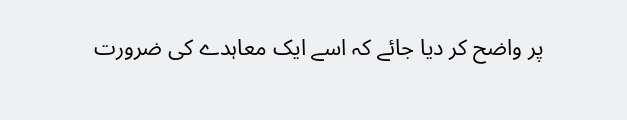پر واضح کر دیا جائے کہ اسے ایک معاہدے کی ضرورت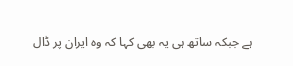ہے جبکہ ساتھ ہی یہ بھی کہا کہ وہ ایران پر ڈال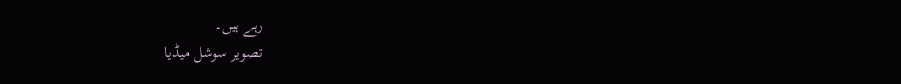رہے ہیں۔
تصویر سوشل میڈیا